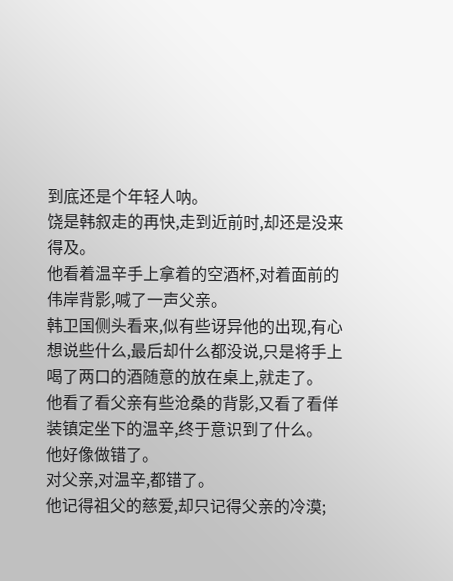到底还是个年轻人呐。
饶是韩叙走的再快,走到近前时,却还是没来得及。
他看着温辛手上拿着的空酒杯,对着面前的伟岸背影,喊了一声父亲。
韩卫国侧头看来,似有些讶异他的出现,有心想说些什么,最后却什么都没说,只是将手上喝了两口的酒随意的放在桌上,就走了。
他看了看父亲有些沧桑的背影,又看了看佯装镇定坐下的温辛,终于意识到了什么。
他好像做错了。
对父亲,对温辛,都错了。
他记得祖父的慈爱,却只记得父亲的冷漠;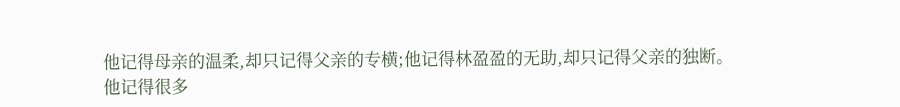他记得母亲的温柔,却只记得父亲的专横;他记得林盈盈的无助,却只记得父亲的独断。
他记得很多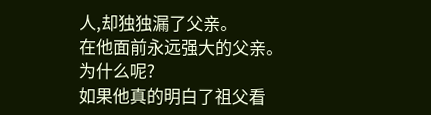人,却独独漏了父亲。
在他面前永远强大的父亲。
为什么呢?
如果他真的明白了祖父看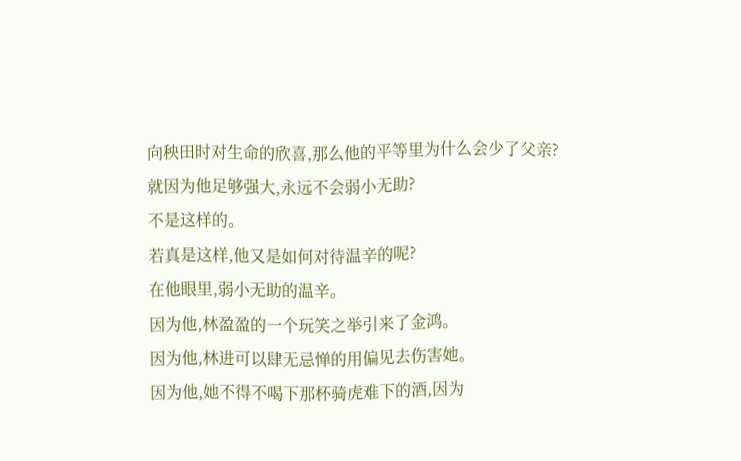向秧田时对生命的欣喜,那么他的平等里为什么会少了父亲?
就因为他足够强大,永远不会弱小无助?
不是这样的。
若真是这样,他又是如何对待温辛的呢?
在他眼里,弱小无助的温辛。
因为他,林盈盈的一个玩笑之举引来了金鸿。
因为他,林进可以肆无忌惮的用偏见去伤害她。
因为他,她不得不喝下那杯骑虎难下的酒,因为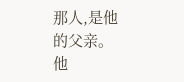那人,是他的父亲。
他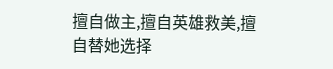擅自做主,擅自英雄救美,擅自替她选择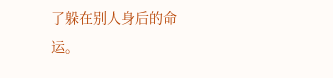了躲在别人身后的命运。